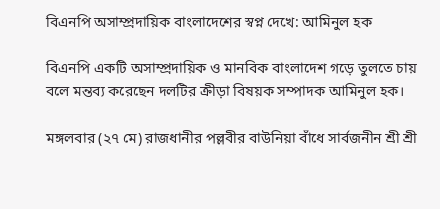বিএনপি অসাম্প্রদায়িক বাংলাদেশের স্বপ্ন দেখে: আমিনুল হক

বিএনপি একটি অসাম্প্রদায়িক ও মানবিক বাংলাদেশ গড়ে তুলতে চায় বলে মন্তব্য করেছেন দলটির ক্রীড়া বিষয়ক সম্পাদক আমিনুল হক।

মঙ্গলবার (২৭ মে) রাজধানীর পল্লবীর বাউনিয়া বাঁধে সার্বজনীন শ্রী শ্রী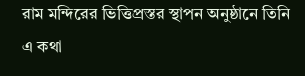রাম মন্দিরের ভিত্তিপ্রস্তর স্থাপন অনুষ্ঠানে তিনি এ কথা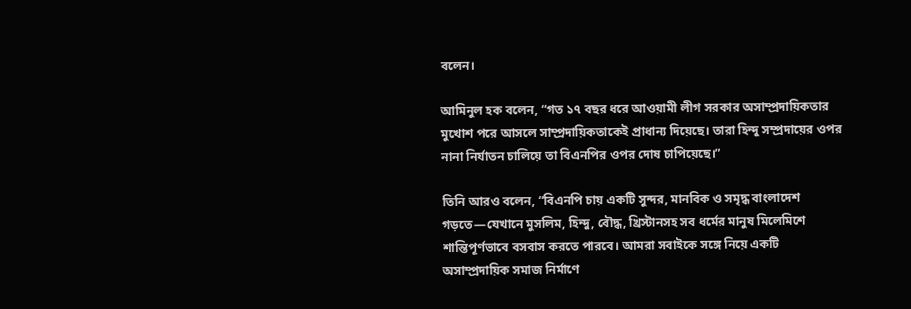বলেন।

আমিনুল হক বলেন, “গত ১৭ বছর ধরে আওয়ামী লীগ সরকার অসাম্প্রদায়িকতার মুখোশ পরে আসলে সাম্প্রদায়িকতাকেই প্রাধান্য দিয়েছে। তারা হিন্দু সম্প্রদায়ের ওপর নানা নির্যাতন চালিয়ে তা বিএনপির ওপর দোষ চাপিয়েছে।”

তিনি আরও বলেন, “বিএনপি চায় একটি সুন্দর, মানবিক ও সমৃদ্ধ বাংলাদেশ গড়তে—যেখানে মুসলিম, হিন্দু, বৌদ্ধ, খ্রিস্টানসহ সব ধর্মের মানুষ মিলেমিশে শান্তিপূর্ণভাবে বসবাস করতে পারবে। আমরা সবাইকে সঙ্গে নিয়ে একটি অসাম্প্রদায়িক সমাজ নির্মাণে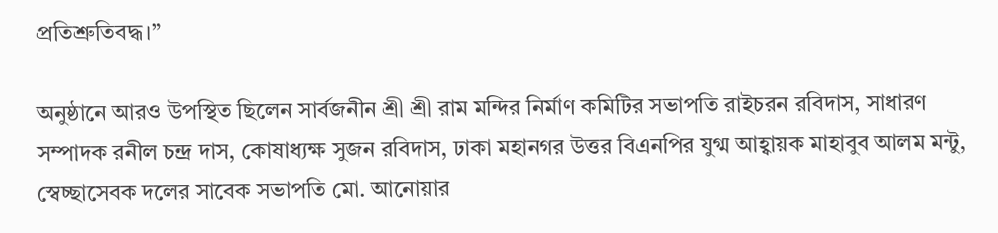প্রতিশ্রুতিবদ্ধ।”

অনুষ্ঠানে আরও উপস্থিত ছিলেন সার্বজনীন শ্রী শ্রী রাম মন্দির নির্মাণ কমিটির সভাপতি রাইচরন রবিদাস, সাধারণ সম্পাদক রনীল চন্দ্র দাস, কোষাধ্যক্ষ সুজন রবিদাস, ঢাকা মহানগর উত্তর বিএনপির যুগ্ম আহ্বায়ক মাহাবুব আলম মন্টু, স্বেচ্ছাসেবক দলের সাবেক সভাপতি মো. আনোয়ার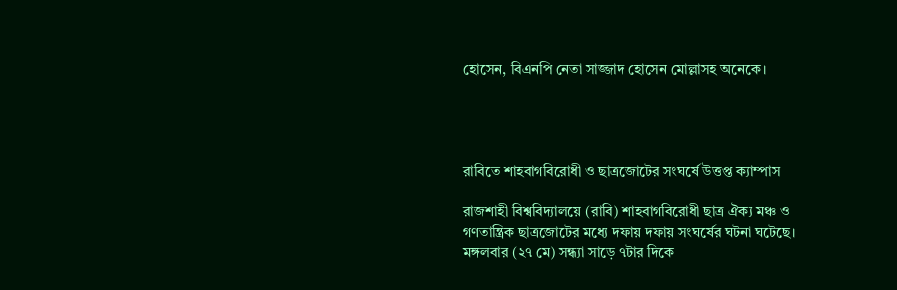হোসেন, বিএনপি নেতা সাজ্জাদ হোসেন মোল্লাসহ অনেকে।




রাবিতে শাহবাগবিরোধী ও ছাত্রজোটের সংঘর্ষে উত্তপ্ত ক্যাম্পাস

রাজশাহী বিশ্ববিদ্যালয়ে (রাবি) শাহবাগবিরোধী ছাত্র ঐক্য মঞ্চ ও গণতান্ত্রিক ছাত্রজোটের মধ্যে দফায় দফায় সংঘর্ষের ঘটনা ঘটেছে। মঙ্গলবার (২৭ মে) সন্ধ্যা সাড়ে ৭টার দিকে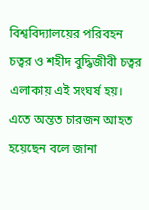বিশ্ববিদ্যালয়ের পরিবহন চত্বর ও শহীদ বুদ্ধিজীবী চত্বর এলাকায় এই সংঘর্ষ হয়। এতে অন্তত চারজন আহত হয়েছেন বলে জানা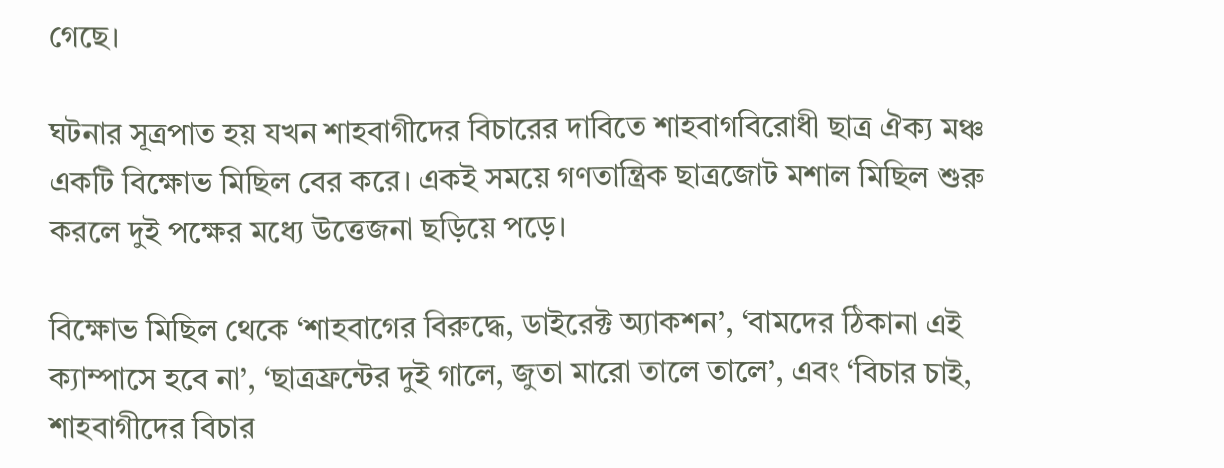গেছে।

ঘটনার সূত্রপাত হয় যখন শাহবাগীদের বিচারের দাবিতে শাহবাগবিরোধী ছাত্র ঐক্য মঞ্চ একটি বিক্ষোভ মিছিল বের করে। একই সময়ে গণতান্ত্রিক ছাত্রজোট মশাল মিছিল শুরু করলে দুই পক্ষের মধ্যে উত্তেজনা ছড়িয়ে পড়ে।

বিক্ষোভ মিছিল থেকে ‘শাহবাগের বিরুদ্ধে, ডাইরেক্ট অ্যাকশন’, ‘বামদের ঠিকানা এই ক্যাম্পাসে হবে না’, ‘ছাত্রফ্রন্টের দুই গালে, জুতা মারো তালে তালে’, এবং ‘বিচার চাই, শাহবাগীদের বিচার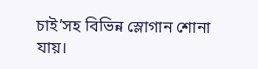চাই’সহ বিভিন্ন স্লোগান শোনা যায়।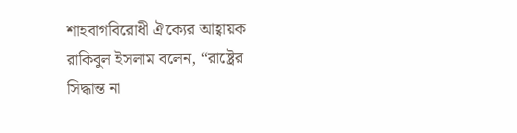শাহবাগবিরোধী ঐক্যের আহ্বায়ক রাকিবুল ইসলাম বলেন, “রাষ্ট্রের সিদ্ধান্ত না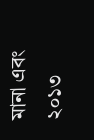মানা এবং ২০১৩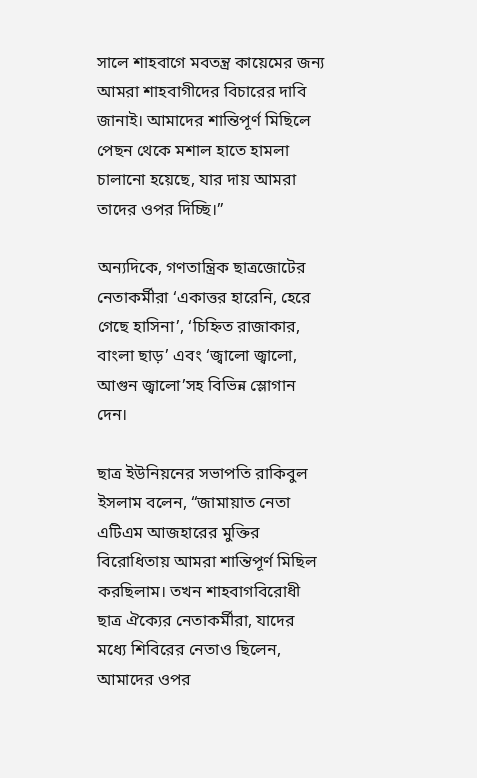সালে শাহবাগে মবতন্ত্র কায়েমের জন্য আমরা শাহবাগীদের বিচারের দাবি জানাই। আমাদের শান্তিপূর্ণ মিছিলে পেছন থেকে মশাল হাতে হামলা চালানো হয়েছে, যার দায় আমরা তাদের ওপর দিচ্ছি।”

অন্যদিকে, গণতান্ত্রিক ছাত্রজোটের নেতাকর্মীরা ‘একাত্তর হারেনি, হেরে গেছে হাসিনা’, ‘চিহ্নিত রাজাকার, বাংলা ছাড়’ এবং ‘জ্বালো জ্বালো, আগুন জ্বালো’সহ বিভিন্ন স্লোগান দেন।

ছাত্র ইউনিয়নের সভাপতি রাকিবুল ইসলাম বলেন, “জামায়াত নেতা এটিএম আজহারের মুক্তির বিরোধিতায় আমরা শান্তিপূর্ণ মিছিল করছিলাম। তখন শাহবাগবিরোধী ছাত্র ঐক্যের নেতাকর্মীরা, যাদের মধ্যে শিবিরের নেতাও ছিলেন, আমাদের ওপর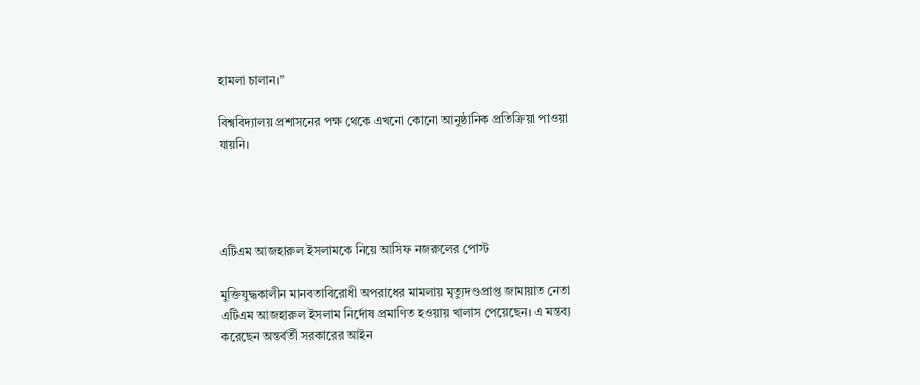হামলা চালান।”

বিশ্ববিদ্যালয় প্রশাসনের পক্ষ থেকে এখনো কোনো আনুষ্ঠানিক প্রতিক্রিয়া পাওয়া যায়নি।




এটিএম আজহারুল ইসলামকে নিয়ে আসিফ নজরুলের পোস্ট

মুক্তিযুদ্ধকালীন মানবতাবিরোধী অপরাধের মামলায় মৃত্যুদণ্ডপ্রাপ্ত জামায়াত নেতা এটিএম আজহারুল ইসলাম নির্দোষ প্রমাণিত হওয়ায় খালাস পেয়েছেন। এ মন্তব্য করেছেন অন্তর্বর্তী সরকারের আইন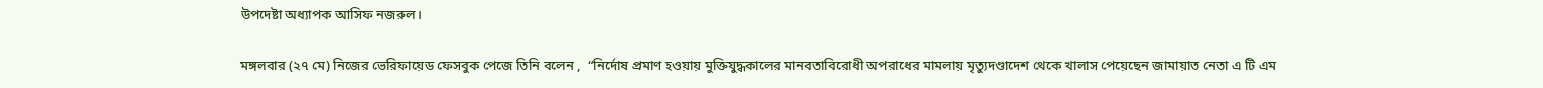উপদেষ্টা অধ্যাপক আসিফ নজরুল।

মঙ্গলবার (২৭ মে) নিজের ভেরিফায়েড ফেসবুক পেজে তিনি বলেন ,  “নির্দোষ প্রমাণ হওয়ায় মুক্তিযুদ্ধকালের মানবতাবিরোধী অপরাধের মামলায় মৃত্যুদণ্ডাদেশ থেকে খালাস পেয়েছেন জামায়াত নেতা এ টি এম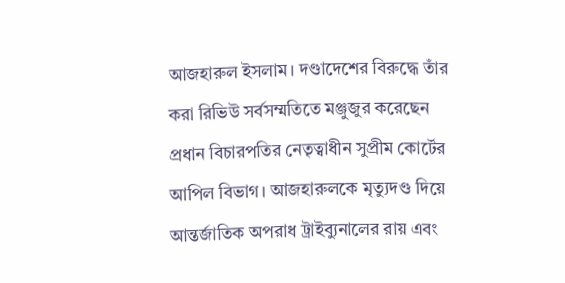আজহারুল ইসলাম। দণ্ডাদেশের বিরুদ্ধে তাঁর করা রিভিউ সর্বসম্মতিতে মঞ্জুজুর করেছেন প্রধান বিচারপতির নেতৃত্বাধীন সুপ্রীম কোর্টের আপিল বিভাগ। আজহারুলকে মৃত্যুদণ্ড দিয়ে আন্তর্জাতিক অপরাধ ট্রাইব্যুনালের রায় এবং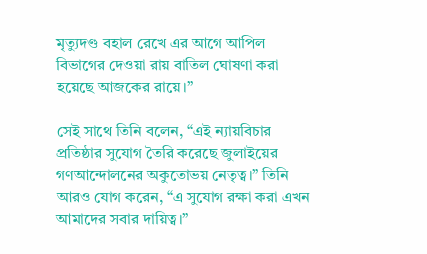মৃত্যুদণ্ড বহাল রেখে এর আগে আপিল বিভাগের দেওয়া রায় বাতিল ঘোষণা করা হয়েছে আজকের রায়ে।”

সেই সাথে তিনি বলেন, “এই ন্যায়বিচার প্রতিষ্ঠার সুযোগ তৈরি করেছে জুলাইয়ের গণআন্দোলনের অকুতোভয় নেতৃত্ব।” তিনি আরও যোগ করেন, “এ সুযোগ রক্ষা করা এখন আমাদের সবার দায়িত্ব।”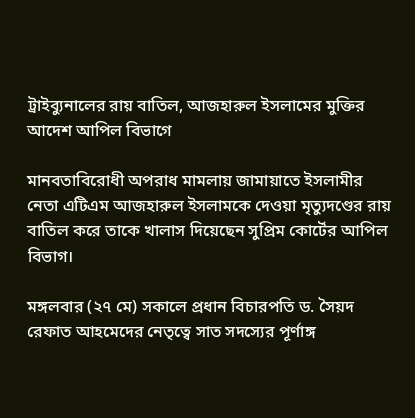ট্রাইব্যুনালের রায় বাতিল, আজহারুল ইসলামের মুক্তির আদেশ আপিল বিভাগে

মানবতাবিরোধী অপরাধ মামলায় জামায়াতে ইসলামীর নেতা এটিএম আজহারুল ইসলামকে দেওয়া মৃত্যুদণ্ডের রায় বাতিল করে তাকে খালাস দিয়েছেন সুপ্রিম কোর্টের আপিল বিভাগ।

মঙ্গলবার (২৭ মে) সকালে প্রধান বিচারপতি ড. সৈয়দ রেফাত আহমেদের নেতৃত্বে সাত সদস্যের পূর্ণাঙ্গ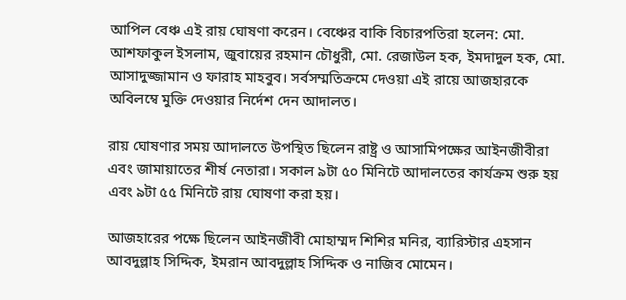আপিল বেঞ্চ এই রায় ঘোষণা করেন। বেঞ্চের বাকি বিচারপতিরা হলেন: মো. আশফাকুল ইসলাম, জুবায়ের রহমান চৌধুরী, মো. রেজাউল হক, ইমদাদুল হক, মো. আসাদুজ্জামান ও ফারাহ মাহবুব। সর্বসম্মতিক্রমে দেওয়া এই রায়ে আজহারকে অবিলম্বে মুক্তি দেওয়ার নির্দেশ দেন আদালত।

রায় ঘোষণার সময় আদালতে উপস্থিত ছিলেন রাষ্ট্র ও আসামিপক্ষের আইনজীবীরা এবং জামায়াতের শীর্ষ নেতারা। সকাল ৯টা ৫০ মিনিটে আদালতের কার্যক্রম শুরু হয় এবং ৯টা ৫৫ মিনিটে রায় ঘোষণা করা হয়।

আজহারের পক্ষে ছিলেন আইনজীবী মোহাম্মদ শিশির মনির, ব্যারিস্টার এহসান আবদুল্লাহ সিদ্দিক, ইমরান আবদুল্লাহ সিদ্দিক ও নাজিব মোমেন।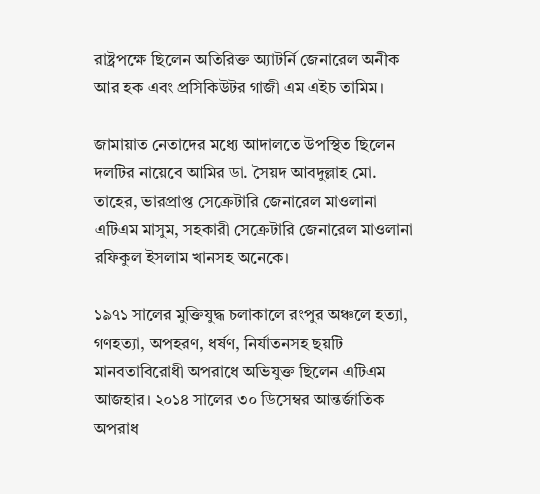রাষ্ট্রপক্ষে ছিলেন অতিরিক্ত অ্যাটর্নি জেনারেল অনীক আর হক এবং প্রসিকিউটর গাজী এম এইচ তামিম।

জামায়াত নেতাদের মধ্যে আদালতে উপস্থিত ছিলেন দলটির নায়েবে আমির ডা. সৈয়দ আবদুল্লাহ মো. তাহের, ভারপ্রাপ্ত সেক্রেটারি জেনারেল মাওলানা এটিএম মাসুম, সহকারী সেক্রেটারি জেনারেল মাওলানা রফিকুল ইসলাম খানসহ অনেকে।

১৯৭১ সালের মুক্তিযুদ্ধ চলাকালে রংপুর অঞ্চলে হত্যা, গণহত্যা, অপহরণ, ধর্ষণ, নির্যাতনসহ ছয়টি মানবতাবিরোধী অপরাধে অভিযুক্ত ছিলেন এটিএম আজহার। ২০১৪ সালের ৩০ ডিসেম্বর আন্তর্জাতিক অপরাধ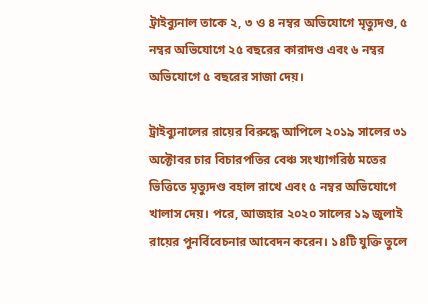ট্রাইব্যুনাল তাকে ২, ৩ ও ৪ নম্বর অভিযোগে মৃত্যুদণ্ড, ৫ নম্বর অভিযোগে ২৫ বছরের কারাদণ্ড এবং ৬ নম্বর অভিযোগে ৫ বছরের সাজা দেয়।

ট্রাইব্যুনালের রায়ের বিরুদ্ধে আপিলে ২০১৯ সালের ৩১ অক্টোবর চার বিচারপতির বেঞ্চ সংখ্যাগরিষ্ঠ মতের ভিত্তিতে মৃত্যুদণ্ড বহাল রাখে এবং ৫ নম্বর অভিযোগে খালাস দেয়। পরে, আজহার ২০২০ সালের ১৯ জুলাই রায়ের পুনর্বিবেচনার আবেদন করেন। ১৪টি যুক্তি তুলে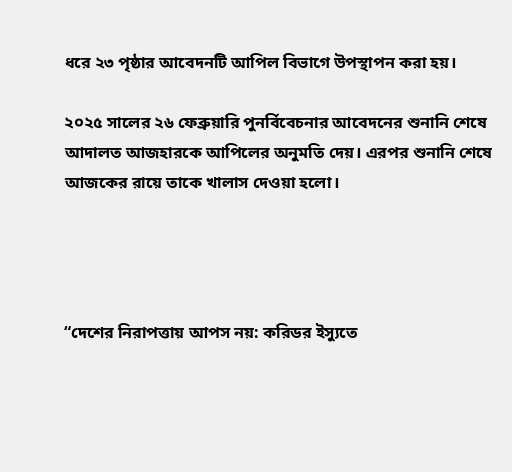ধরে ২৩ পৃষ্ঠার আবেদনটি আপিল বিভাগে উপস্থাপন করা হয়।

২০২৫ সালের ২৬ ফেব্রুয়ারি পুনর্বিবেচনার আবেদনের শুনানি শেষে আদালত আজহারকে আপিলের অনুমতি দেয়। এরপর শুনানি শেষে আজকের রায়ে তাকে খালাস দেওয়া হলো।




“দেশের নিরাপত্তায় আপস নয়: করিডর ইস্যুতে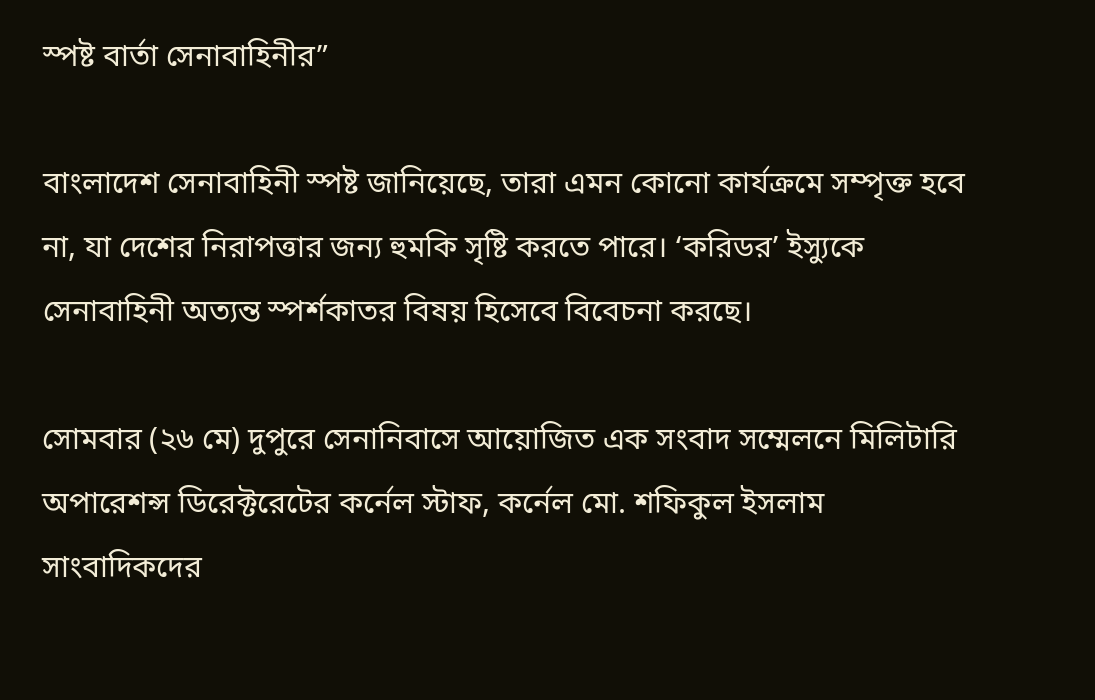স্পষ্ট বার্তা সেনাবাহিনীর”

বাংলাদেশ সেনাবাহিনী স্পষ্ট জানিয়েছে, তারা এমন কোনো কার্যক্রমে সম্পৃক্ত হবে না, যা দেশের নিরাপত্তার জন্য হুমকি সৃষ্টি করতে পারে। ‘করিডর’ ইস্যুকে সেনাবাহিনী অত্যন্ত স্পর্শকাতর বিষয় হিসেবে বিবেচনা করছে।

সোমবার (২৬ মে) দুপুরে সেনানিবাসে আয়োজিত এক সংবাদ সম্মেলনে মিলিটারি অপারেশন্স ডিরেক্টরেটের কর্নেল স্টাফ, কর্নেল মো. শফিকুল ইসলাম সাংবাদিকদের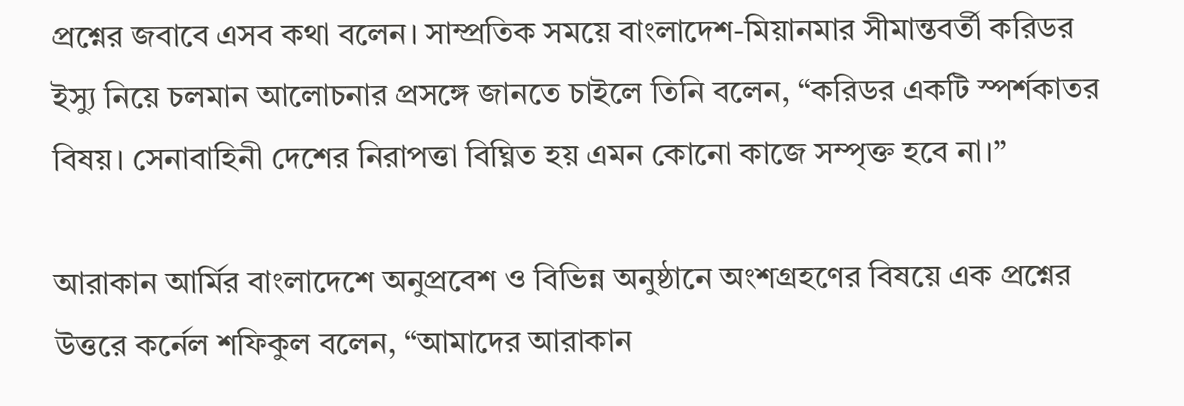প্রশ্নের জবাবে এসব কথা বলেন। সাম্প্রতিক সময়ে বাংলাদেশ-মিয়ানমার সীমান্তবর্তী করিডর ইস্যু নিয়ে চলমান আলোচনার প্রসঙ্গে জানতে চাইলে তিনি বলেন, “করিডর একটি স্পর্শকাতর বিষয়। সেনাবাহিনী দেশের নিরাপত্তা বিঘ্নিত হয় এমন কোনো কাজে সম্পৃক্ত হবে না।”

আরাকান আর্মির বাংলাদেশে অনুপ্রবেশ ও বিভিন্ন অনুষ্ঠানে অংশগ্রহণের বিষয়ে এক প্রশ্নের উত্তরে কর্নেল শফিকুল বলেন, “আমাদের আরাকান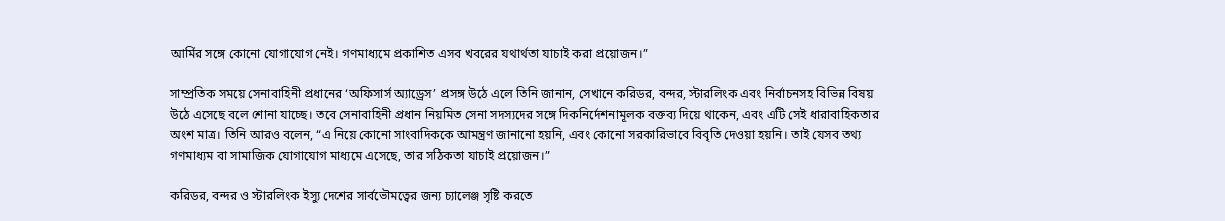আর্মির সঙ্গে কোনো যোগাযোগ নেই। গণমাধ্যমে প্রকাশিত এসব খবরের যথার্থতা যাচাই করা প্রয়োজন।”

সাম্প্রতিক সময়ে সেনাবাহিনী প্রধানের ‘অফিসার্স অ্যাড্রেস’ প্রসঙ্গ উঠে এলে তিনি জানান, সেখানে করিডর, বন্দর, স্টারলিংক এবং নির্বাচনসহ বিভিন্ন বিষয় উঠে এসেছে বলে শোনা যাচ্ছে। তবে সেনাবাহিনী প্রধান নিয়মিত সেনা সদস্যদের সঙ্গে দিকনির্দেশনামূলক বক্তব্য দিয়ে থাকেন, এবং এটি সেই ধারাবাহিকতার অংশ মাত্র। তিনি আরও বলেন, “এ নিয়ে কোনো সাংবাদিককে আমন্ত্রণ জানানো হয়নি, এবং কোনো সরকারিভাবে বিবৃতি দেওয়া হয়নি। তাই যেসব তথ্য গণমাধ্যম বা সামাজিক যোগাযোগ মাধ্যমে এসেছে, তার সঠিকতা যাচাই প্রয়োজন।”

করিডর, বন্দর ও স্টারলিংক ইস্যু দেশের সার্বভৌমত্বের জন্য চ্যালেঞ্জ সৃষ্টি করতে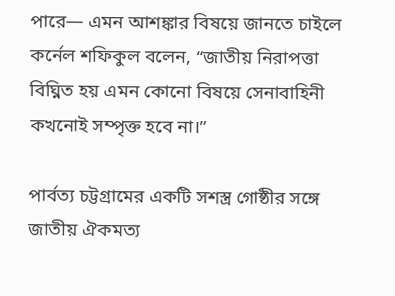পারে— এমন আশঙ্কার বিষয়ে জানতে চাইলে কর্নেল শফিকুল বলেন, “জাতীয় নিরাপত্তা বিঘ্নিত হয় এমন কোনো বিষয়ে সেনাবাহিনী কখনোই সম্পৃক্ত হবে না।”

পার্বত্য চট্টগ্রামের একটি সশস্ত্র গোষ্ঠীর সঙ্গে জাতীয় ঐকমত্য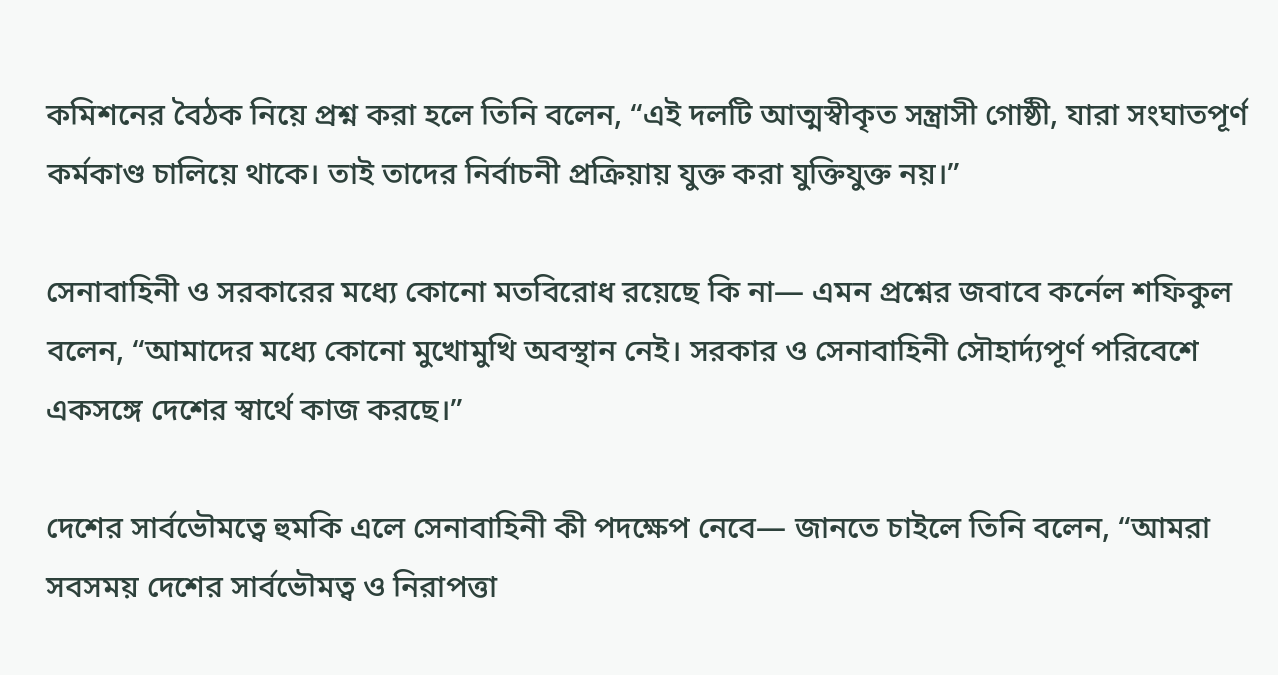কমিশনের বৈঠক নিয়ে প্রশ্ন করা হলে তিনি বলেন, “এই দলটি আত্মস্বীকৃত সন্ত্রাসী গোষ্ঠী, যারা সংঘাতপূর্ণ কর্মকাণ্ড চালিয়ে থাকে। তাই তাদের নির্বাচনী প্রক্রিয়ায় যুক্ত করা যুক্তিযুক্ত নয়।”

সেনাবাহিনী ও সরকারের মধ্যে কোনো মতবিরোধ রয়েছে কি না— এমন প্রশ্নের জবাবে কর্নেল শফিকুল বলেন, “আমাদের মধ্যে কোনো মুখোমুখি অবস্থান নেই। সরকার ও সেনাবাহিনী সৌহার্দ্যপূর্ণ পরিবেশে একসঙ্গে দেশের স্বার্থে কাজ করছে।”

দেশের সার্বভৌমত্বে হুমকি এলে সেনাবাহিনী কী পদক্ষেপ নেবে— জানতে চাইলে তিনি বলেন, “আমরা সবসময় দেশের সার্বভৌমত্ব ও নিরাপত্তা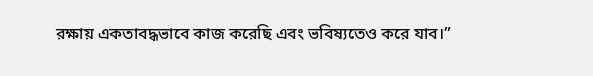রক্ষায় একতাবদ্ধভাবে কাজ করেছি এবং ভবিষ্যতেও করে যাব।”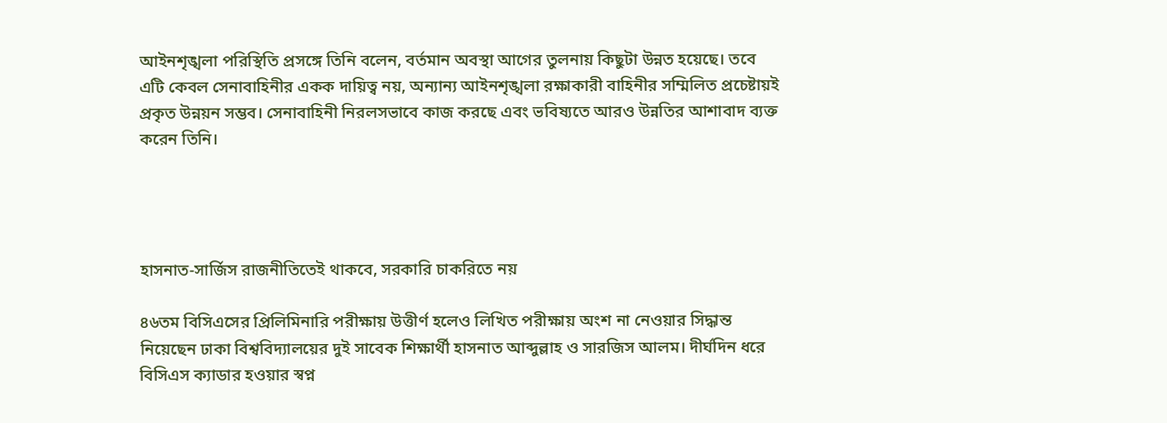আইনশৃঙ্খলা পরিস্থিতি প্রসঙ্গে তিনি বলেন, বর্তমান অবস্থা আগের তুলনায় কিছুটা উন্নত হয়েছে। তবে এটি কেবল সেনাবাহিনীর একক দায়িত্ব নয়, অন্যান্য আইনশৃঙ্খলা রক্ষাকারী বাহিনীর সম্মিলিত প্রচেষ্টায়ই প্রকৃত উন্নয়ন সম্ভব। সেনাবাহিনী নিরলসভাবে কাজ করছে এবং ভবিষ্যতে আরও উন্নতির আশাবাদ ব্যক্ত করেন তিনি।




হাসনাত-সার্জিস রাজনীতিতেই থাকবে, সরকারি চাকরিতে নয়

৪৬তম বিসিএসের প্রিলিমিনারি পরীক্ষায় উত্তীর্ণ হলেও লিখিত পরীক্ষায় অংশ না নেওয়ার সিদ্ধান্ত নিয়েছেন ঢাকা বিশ্ববিদ্যালয়ের দুই সাবেক শিক্ষার্থী হাসনাত আব্দুল্লাহ ও সারজিস আলম। দীর্ঘদিন ধরে বিসিএস ক্যাডার হওয়ার স্বপ্ন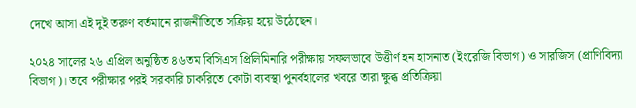দেখে আসা এই দুই তরুণ বর্তমানে রাজনীতিতে সক্রিয় হয়ে উঠেছেন।

২০২৪ সালের ২৬ এপ্রিল অনুষ্ঠিত ৪৬তম বিসিএস প্রিলিমিনারি পরীক্ষায় সফলভাবে উত্তীর্ণ হন হাসনাত (ইংরেজি বিভাগ) ও সারজিস (প্রাণিবিদ্যা বিভাগ)। তবে পরীক্ষার পরই সরকারি চাকরিতে কোটা ব্যবস্থা পুনর্বহালের খবরে তারা ক্ষুব্ধ প্রতিক্রিয়া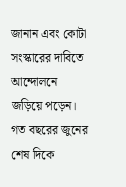জানান এবং কোটা সংস্কারের দাবিতে আন্দোলনে জড়িয়ে পড়েন। গত বছরের জুনের শেষ দিকে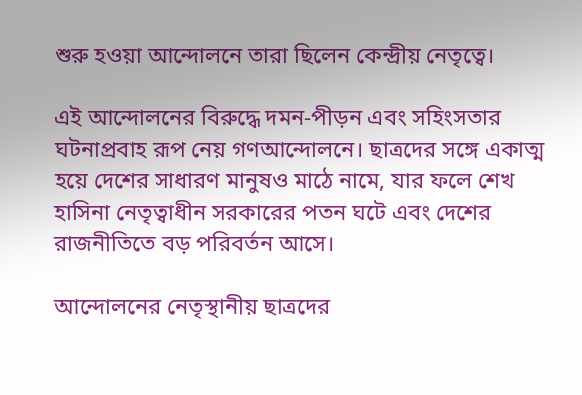শুরু হওয়া আন্দোলনে তারা ছিলেন কেন্দ্রীয় নেতৃত্বে।

এই আন্দোলনের বিরুদ্ধে দমন-পীড়ন এবং সহিংসতার ঘটনাপ্রবাহ রূপ নেয় গণআন্দোলনে। ছাত্রদের সঙ্গে একাত্ম হয়ে দেশের সাধারণ মানুষও মাঠে নামে, যার ফলে শেখ হাসিনা নেতৃত্বাধীন সরকারের পতন ঘটে এবং দেশের রাজনীতিতে বড় পরিবর্তন আসে।

আন্দোলনের নেতৃস্থানীয় ছাত্রদের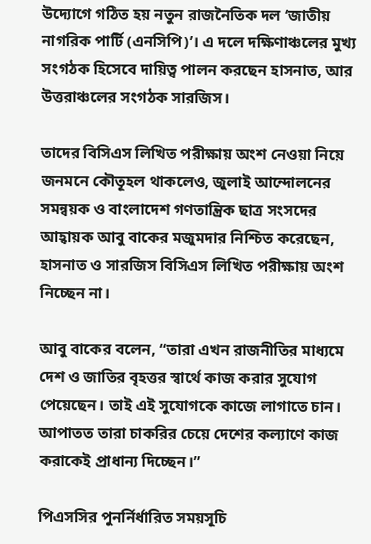উদ্যোগে গঠিত হয় নতুন রাজনৈতিক দল ‘জাতীয় নাগরিক পার্টি (এনসিপি)’। এ দলে দক্ষিণাঞ্চলের মুখ্য সংগঠক হিসেবে দায়িত্ব পালন করছেন হাসনাত, আর উত্তরাঞ্চলের সংগঠক সারজিস।

তাদের বিসিএস লিখিত পরীক্ষায় অংশ নেওয়া নিয়ে জনমনে কৌতূহল থাকলেও, জুলাই আন্দোলনের সমন্বয়ক ও বাংলাদেশ গণতান্ত্রিক ছাত্র সংসদের আহ্বায়ক আবু বাকের মজুমদার নিশ্চিত করেছেন, হাসনাত ও সারজিস বিসিএস লিখিত পরীক্ষায় অংশ নিচ্ছেন না।

আবু বাকের বলেন, “তারা এখন রাজনীতির মাধ্যমে দেশ ও জাতির বৃহত্তর স্বার্থে কাজ করার সুযোগ পেয়েছেন। তাই এই সুযোগকে কাজে লাগাতে চান। আপাতত তারা চাকরির চেয়ে দেশের কল্যাণে কাজ করাকেই প্রাধান্য দিচ্ছেন।”

পিএসসির পুনর্নির্ধারিত সময়সূচি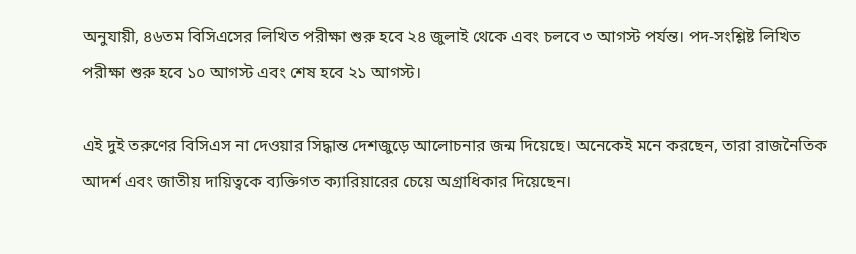অনুযায়ী, ৪৬তম বিসিএসের লিখিত পরীক্ষা শুরু হবে ২৪ জুলাই থেকে এবং চলবে ৩ আগস্ট পর্যন্ত। পদ-সংশ্লিষ্ট লিখিত পরীক্ষা শুরু হবে ১০ আগস্ট এবং শেষ হবে ২১ আগস্ট।

এই দুই তরুণের বিসিএস না দেওয়ার সিদ্ধান্ত দেশজুড়ে আলোচনার জন্ম দিয়েছে। অনেকেই মনে করছেন, তারা রাজনৈতিক আদর্শ এবং জাতীয় দায়িত্বকে ব্যক্তিগত ক্যারিয়ারের চেয়ে অগ্রাধিকার দিয়েছেন।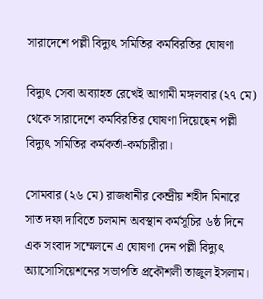সারাদেশে পল্লী বিদ্যুৎ সমিতির কর্মবিরতির ঘোষণা

বিদ্যুৎ সেবা অব্যাহত রেখেই আগামী মঙ্গলবার (২৭ মে) থেকে সারাদেশে কর্মবিরতির ঘোষণা দিয়েছেন পল্লী বিদ্যুৎ সমিতির কর্মকর্তা-কর্মচারীরা।

সোমবার (২৬ মে) রাজধানীর কেন্দ্রীয় শহীদ মিনারে সাত দফা দাবিতে চলমান অবস্থান কর্মসূচির ৬ষ্ঠ দিনে এক সংবাদ সম্মেলনে এ ঘোষণা দেন পল্লী বিদ্যুৎ অ্যাসোসিয়েশনের সভাপতি প্রকৌশলী তাজুল ইসলাম।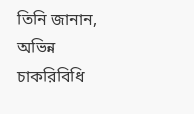তিনি জানান, অভিন্ন চাকরিবিধি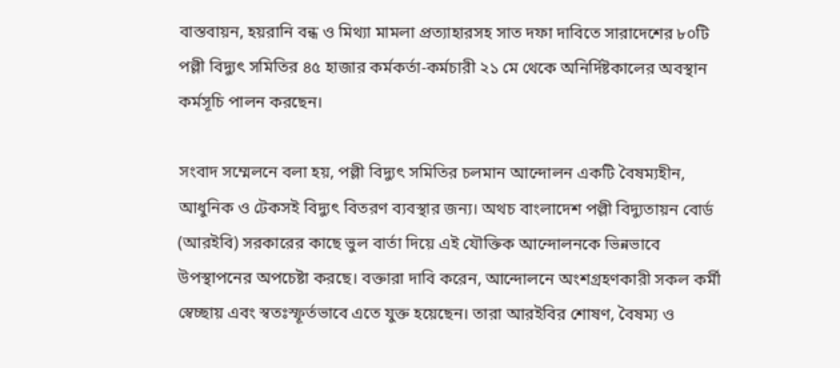বাস্তবায়ন, হয়রানি বন্ধ ও মিথ্যা মামলা প্রত্যাহারসহ সাত দফা দাবিতে সারাদেশের ৮০টি পল্লী বিদ্যুৎ সমিতির ৪৫ হাজার কর্মকর্তা-কর্মচারী ২১ মে থেকে অনির্দিষ্টকালের অবস্থান কর্মসূচি পালন করছেন।

সংবাদ সম্মেলনে বলা হয়, পল্লী বিদ্যুৎ সমিতির চলমান আন্দোলন একটি বৈষম্যহীন, আধুনিক ও টেকসই বিদ্যুৎ বিতরণ ব্যবস্থার জন্য। অথচ বাংলাদেশ পল্লী বিদ্যুতায়ন বোর্ড (আরইবি) সরকারের কাছে ভুল বার্তা দিয়ে এই যৌক্তিক আন্দোলনকে ভিন্নভাবে উপস্থাপনের অপচেষ্টা করছে। বক্তারা দাবি করেন, আন্দোলনে অংশগ্রহণকারী সকল কর্মী স্বেচ্ছায় এবং স্বতঃস্ফূর্তভাবে এতে যুক্ত হয়েছেন। তারা আরইবির শোষণ, বৈষম্য ও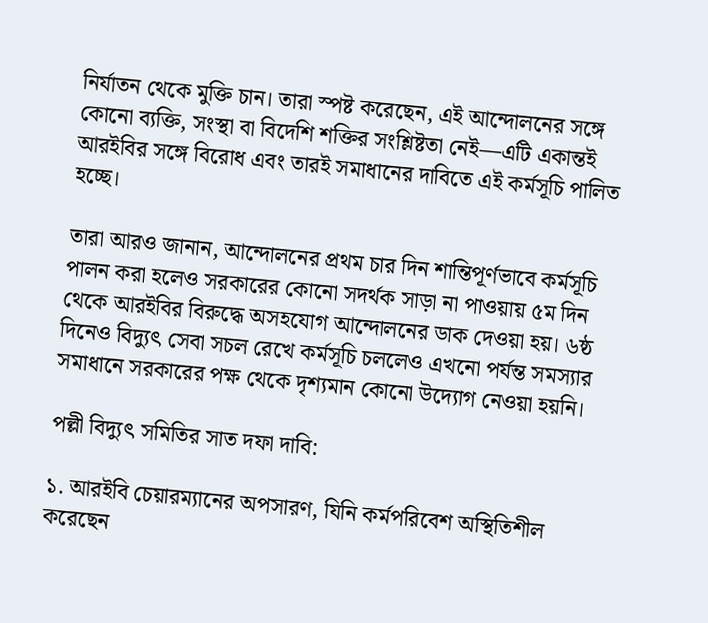নির্যাতন থেকে মুক্তি চান। তারা স্পষ্ট করেছেন, এই আন্দোলনের সঙ্গে কোনো ব্যক্তি, সংস্থা বা বিদেশি শক্তির সংশ্লিষ্টতা নেই—এটি একান্তই আরইবির সঙ্গে বিরোধ এবং তারই সমাধানের দাবিতে এই কর্মসূচি পালিত হচ্ছে।

তারা আরও জানান, আন্দোলনের প্রথম চার দিন শান্তিপূর্ণভাবে কর্মসূচি পালন করা হলেও সরকারের কোনো সদর্থক সাড়া না পাওয়ায় ৫ম দিন থেকে আরইবির বিরুদ্ধে অসহযোগ আন্দোলনের ডাক দেওয়া হয়। ৬ষ্ঠ দিনেও বিদ্যুৎ সেবা সচল রেখে কর্মসূচি চললেও এখনো পর্যন্ত সমস্যার সমাধানে সরকারের পক্ষ থেকে দৃশ্যমান কোনো উদ্যোগ নেওয়া হয়নি।

পল্লী বিদ্যুৎ সমিতির সাত দফা দাবি:

১. আরইবি চেয়ারম্যানের অপসারণ, যিনি কর্মপরিবেশ অস্থিতিশীল করেছেন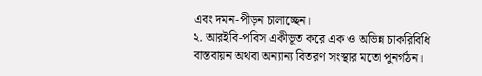এবং দমন-পীড়ন চালাচ্ছেন।
২. আরইবি-পবিস একীভূত করে এক ও অভিন্ন চাকরিবিধি বাস্তবায়ন অথবা অন্যান্য বিতরণ সংস্থার মতো পুনর্গঠন।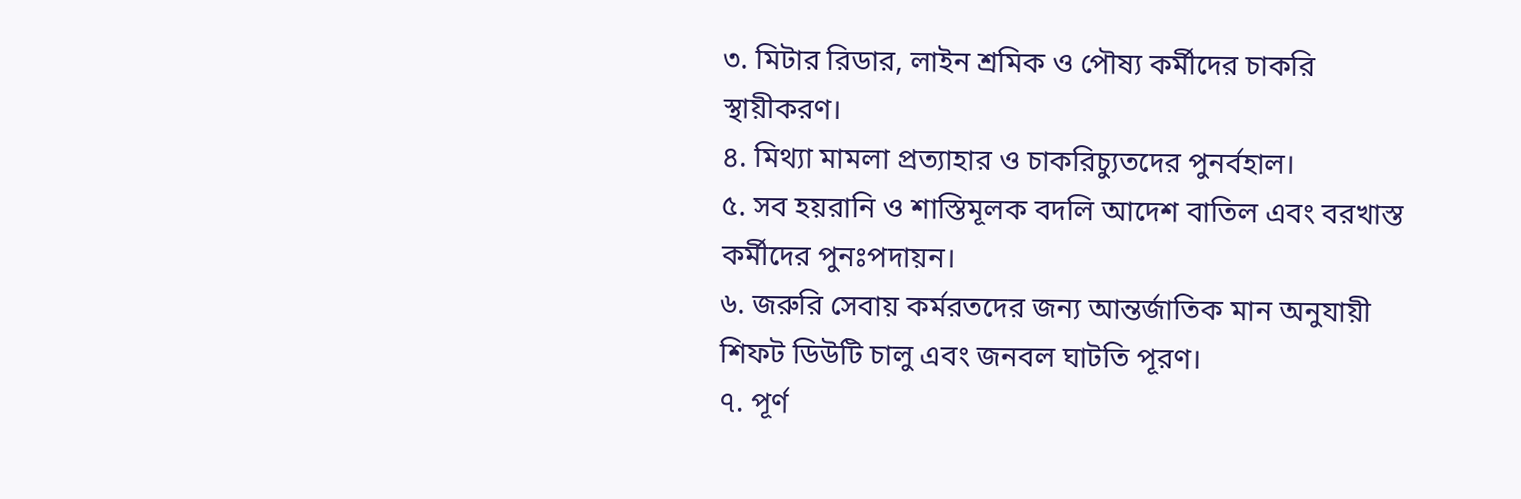৩. মিটার রিডার, লাইন শ্রমিক ও পৌষ্য কর্মীদের চাকরি স্থায়ীকরণ।
৪. মিথ্যা মামলা প্রত্যাহার ও চাকরিচ্যুতদের পুনর্বহাল।
৫. সব হয়রানি ও শাস্তিমূলক বদলি আদেশ বাতিল এবং বরখাস্ত কর্মীদের পুনঃপদায়ন।
৬. জরুরি সেবায় কর্মরতদের জন্য আন্তর্জাতিক মান অনুযায়ী শিফট ডিউটি চালু এবং জনবল ঘাটতি পূরণ।
৭. পূর্ণ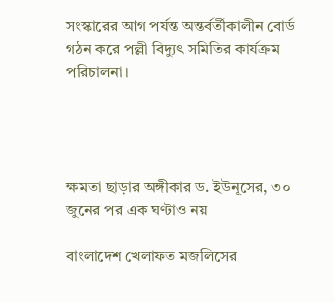সংস্কারের আগ পর্যন্ত অন্তর্বর্তীকালীন বোর্ড গঠন করে পল্লী বিদ্যুৎ সমিতির কার্যক্রম পরিচালনা।




ক্ষমতা ছাড়ার অঙ্গীকার ড. ইউনূসের, ৩০ জুনের পর এক ঘণ্টাও নয়

বাংলাদেশ খেলাফত মজলিসের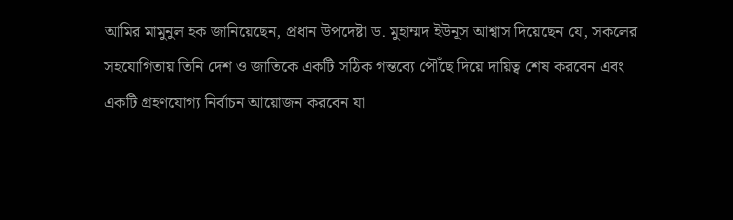আমির মামুনুল হক জানিয়েছেন, প্রধান উপদেষ্টা ড. মুহাম্মদ ইউনূস আশ্বাস দিয়েছেন যে, সকলের সহযোগিতায় তিনি দেশ ও জাতিকে একটি সঠিক গন্তব্যে পৌঁছে দিয়ে দায়িত্ব শেষ করবেন এবং একটি গ্রহণযোগ্য নির্বাচন আয়োজন করবেন যা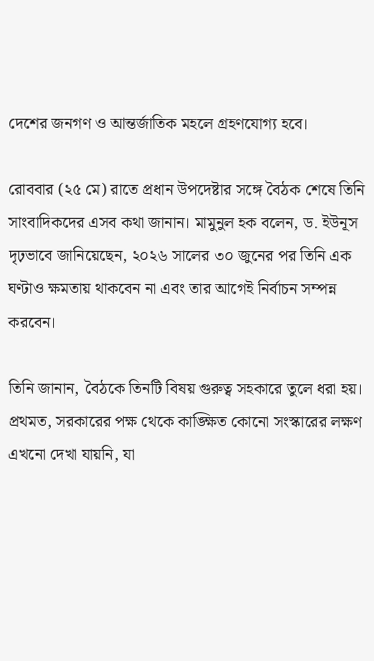দেশের জনগণ ও আন্তর্জাতিক মহলে গ্রহণযোগ্য হবে।

রোববার (২৫ মে) রাতে প্রধান উপদেষ্টার সঙ্গে বৈঠক শেষে তিনি সাংবাদিকদের এসব কথা জানান। মামুনুল হক বলেন, ড. ইউনূস দৃঢ়ভাবে জানিয়েছেন, ২০২৬ সালের ৩০ জুনের পর তিনি এক ঘণ্টাও ক্ষমতায় থাকবেন না এবং তার আগেই নির্বাচন সম্পন্ন করবেন।

তিনি জানান, বৈঠকে তিনটি বিষয় গুরুত্ব সহকারে তুলে ধরা হয়। প্রথমত, সরকারের পক্ষ থেকে কাঙ্ক্ষিত কোনো সংস্কারের লক্ষণ এখনো দেখা যায়নি, যা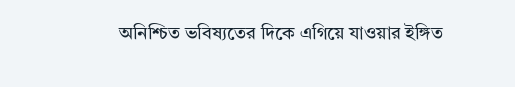অনিশ্চিত ভবিষ্যতের দিকে এগিয়ে যাওয়ার ইঙ্গিত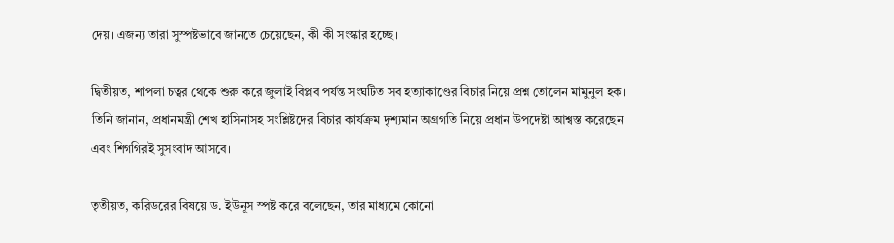দেয়। এজন্য তারা সুস্পষ্টভাবে জানতে চেয়েছেন, কী কী সংস্কার হচ্ছে।

দ্বিতীয়ত, শাপলা চত্বর থেকে শুরু করে জুলাই বিপ্লব পর্যন্ত সংঘটিত সব হত্যাকাণ্ডের বিচার নিয়ে প্রশ্ন তোলেন মামুনুল হক। তিনি জানান, প্রধানমন্ত্রী শেখ হাসিনাসহ সংশ্লিষ্টদের বিচার কার্যক্রম দৃশ্যমান অগ্রগতি নিয়ে প্রধান উপদেষ্টা আশ্বস্ত করেছেন এবং শিগগিরই সুসংবাদ আসবে।

তৃতীয়ত, করিডরের বিষয়ে ড. ইউনূস স্পষ্ট করে বলেছেন, তার মাধ্যমে কোনো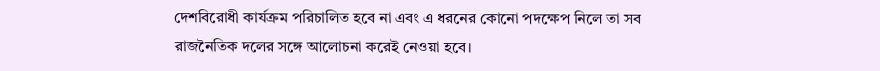দেশবিরোধী কার্যক্রম পরিচালিত হবে না এবং এ ধরনের কোনো পদক্ষেপ নিলে তা সব রাজনৈতিক দলের সঙ্গে আলোচনা করেই নেওয়া হবে।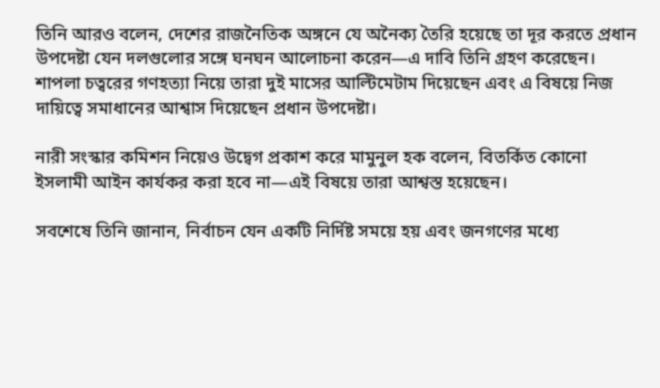তিনি আরও বলেন, দেশের রাজনৈতিক অঙ্গনে যে অনৈক্য তৈরি হয়েছে তা দূর করতে প্রধান উপদেষ্টা যেন দলগুলোর সঙ্গে ঘনঘন আলোচনা করেন—এ দাবি তিনি গ্রহণ করেছেন। শাপলা চত্বরের গণহত্যা নিয়ে তারা দুই মাসের আল্টিমেটাম দিয়েছেন এবং এ বিষয়ে নিজ দায়িত্বে সমাধানের আশ্বাস দিয়েছেন প্রধান উপদেষ্টা।

নারী সংস্কার কমিশন নিয়েও উদ্বেগ প্রকাশ করে মামুনুল হক বলেন, বিতর্কিত কোনো ইসলামী আইন কার্যকর করা হবে না—এই বিষয়ে তারা আশ্বস্ত হয়েছেন।

সবশেষে তিনি জানান, নির্বাচন যেন একটি নির্দিষ্ট সময়ে হয় এবং জনগণের মধ্যে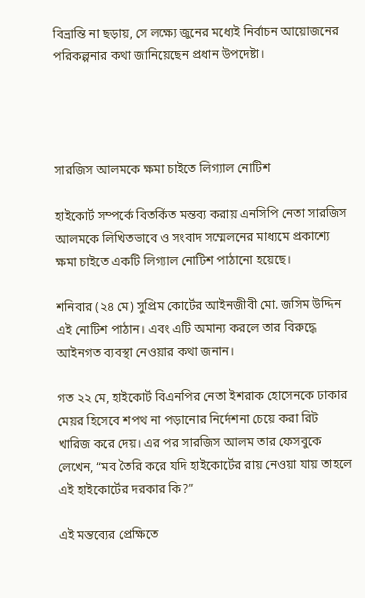বিভ্রান্তি না ছড়ায়, সে লক্ষ্যে জুনের মধ্যেই নির্বাচন আয়োজনের পরিকল্পনার কথা জানিয়েছেন প্রধান উপদেষ্টা।




সারজিস আলমকে ক্ষমা চাইতে লিগ্যাল নোটিশ

হাইকোর্ট সম্পর্কে বিতর্কিত মন্তব্য করায় এনসিপি নেতা সারজিস আলমকে লিখিতভাবে ও সংবাদ সম্মেলনের মাধ্যমে প্রকাশ্যে ক্ষমা চাইতে একটি লিগ্যাল নোটিশ পাঠানো হয়েছে।

শনিবার (২৪ মে) সুপ্রিম কোর্টের আইনজীবী মো. জসিম উদ্দিন এই নোটিশ পাঠান। এবং এটি অমান্য করলে তার বিরুদ্ধে আইনগত ব্যবস্থা নেওয়ার কথা জনান।

গত ২২ মে, হাইকোর্ট বিএনপির নেতা ইশরাক হোসেনকে ঢাকার মেয়র হিসেবে শপথ না পড়ানোর নির্দেশনা চেয়ে করা রিট খারিজ করে দেয়। এর পর সারজিস আলম তার ফেসবুকে লেখেন, “মব তৈরি করে যদি হাইকোর্টের রায় নেওয়া যায় তাহলে এই হাইকোর্টের দরকার কি?”

এই মন্তব্যের প্রেক্ষিতে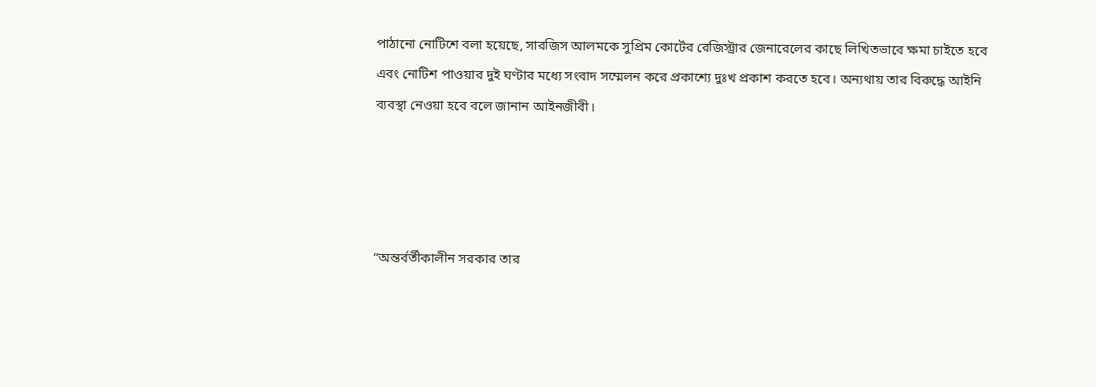পাঠানো নোটিশে বলা হয়েছে, সারজিস আলমকে সুপ্রিম কোর্টের রেজিস্ট্রার জেনারেলের কাছে লিখিতভাবে ক্ষমা চাইতে হবে এবং নোটিশ পাওয়ার দুই ঘণ্টার মধ্যে সংবাদ সম্মেলন করে প্রকাশ্যে দুঃখ প্রকাশ করতে হবে। অন্যথায় তার বিরুদ্ধে আইনি ব্যবস্থা নেওয়া হবে বলে জানান আইনজীবী।




“অন্তর্বর্তীকালীন সরকার তার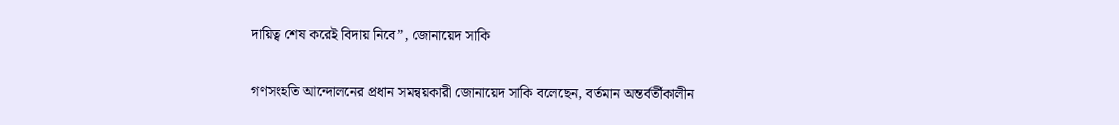দায়িত্ব শেষ করেই বিদায় নিবে”, জোনায়েদ সাকি

গণসংহতি আন্দোলনের প্রধান সমন্বয়কারী জোনায়েদ সাকি বলেছেন, বর্তমান অন্তর্বর্তীকালীন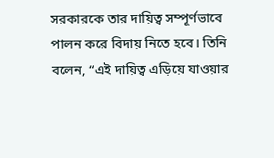সরকারকে তার দায়িত্ব সম্পূর্ণভাবে পালন করে বিদায় নিতে হবে। তিনি বলেন, “এই দায়িত্ব এড়িয়ে যাওয়ার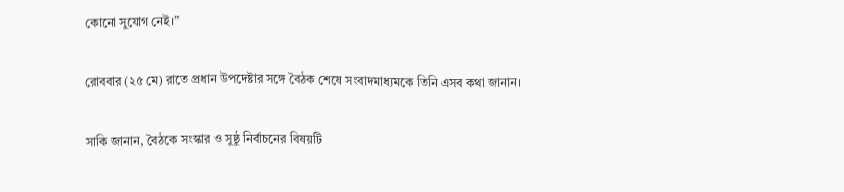কোনো সুযোগ নেই।”

রোববার (২৫ মে) রাতে প্রধান উপদেষ্টার সঙ্গে বৈঠক শেষে সংবাদমাধ্যমকে তিনি এসব কথা জানান।

সাকি জানান, বৈঠকে সংস্কার ও সুষ্ঠু নির্বাচনের বিষয়টি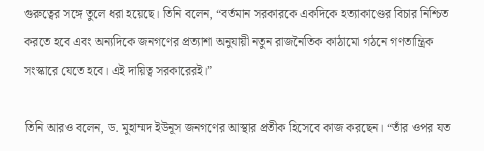গুরুত্বের সঙ্গে তুলে ধরা হয়েছে। তিনি বলেন, “বর্তমান সরকারকে একদিকে হত্যাকাণ্ডের বিচার নিশ্চিত করতে হবে এবং অন্যদিকে জনগণের প্রত্যাশা অনুযায়ী নতুন রাজনৈতিক কাঠামো গঠনে গণতান্ত্রিক সংস্কারে যেতে হবে। এই দায়িত্ব সরকারেরই।”

তিনি আরও বলেন, ড. মুহাম্মদ ইউনূস জনগণের আস্থার প্রতীক হিসেবে কাজ করছেন। “তাঁর ওপর যত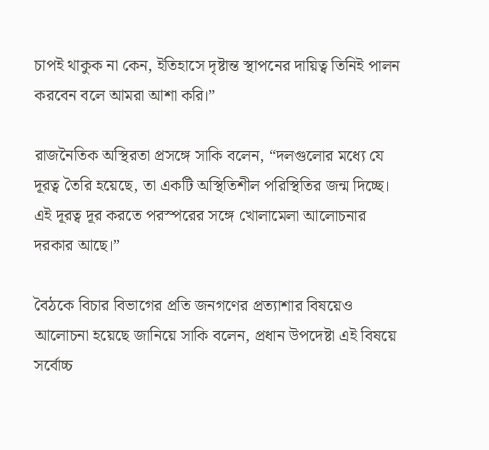চাপই থাকুক না কেন, ইতিহাসে দৃষ্টান্ত স্থাপনের দায়িত্ব তিনিই পালন করবেন বলে আমরা আশা করি।”

রাজনৈতিক অস্থিরতা প্রসঙ্গে সাকি বলেন, “দলগুলোর মধ্যে যে দূরত্ব তৈরি হয়েছে, তা একটি অস্থিতিশীল পরিস্থিতির জন্ম দিচ্ছে। এই দূরত্ব দূর করতে পরস্পরের সঙ্গে খোলামেলা আলোচনার দরকার আছে।”

বৈঠকে বিচার বিভাগের প্রতি জনগণের প্রত্যাশার বিষয়েও আলোচনা হয়েছে জানিয়ে সাকি বলেন, প্রধান উপদেষ্টা এই বিষয়ে সর্বোচ্চ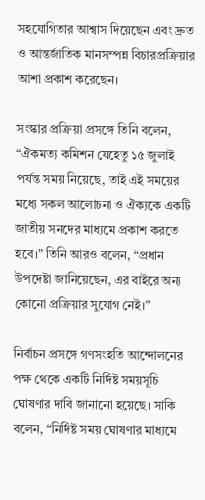সহযোগিতার আশ্বাস দিয়েছেন এবং দ্রুত ও আন্তর্জাতিক মানসম্পন্ন বিচারপ্রক্রিয়ার আশা প্রকাশ করেছেন।

সংস্কার প্রক্রিয়া প্রসঙ্গে তিনি বলেন, “ঐকমত্য কমিশন যেহেতু ১৫ জুলাই পর্যন্ত সময় নিয়েছে, তাই এই সময়ের মধ্যে সকল আলোচনা ও ঐক্যকে একটি জাতীয় সনদের মাধ্যমে প্রকাশ করতে হবে।” তিনি আরও বলেন, “প্রধান উপদেষ্টা জানিয়েছেন, এর বাইরে অন্য কোনো প্রক্রিয়ার সুযোগ নেই।”

নির্বাচন প্রসঙ্গে গণসংহতি আন্দোলনের পক্ষ থেকে একটি নির্দিষ্ট সময়সূচি ঘোষণার দাবি জানানো হয়েছে। সাকি বলেন, “নির্দিষ্ট সময় ঘোষণার মাধ্যমে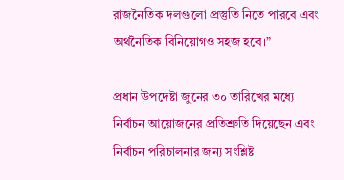রাজনৈতিক দলগুলো প্রস্তুতি নিতে পারবে এবং অর্থনৈতিক বিনিয়োগও সহজ হবে।”

প্রধান উপদেষ্টা জুনের ৩০ তারিখের মধ্যে নির্বাচন আয়োজনের প্রতিশ্রুতি দিয়েছেন এবং নির্বাচন পরিচালনার জন্য সংশ্লিষ্ট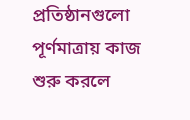প্রতিষ্ঠানগুলো পূর্ণমাত্রায় কাজ শুরু করলে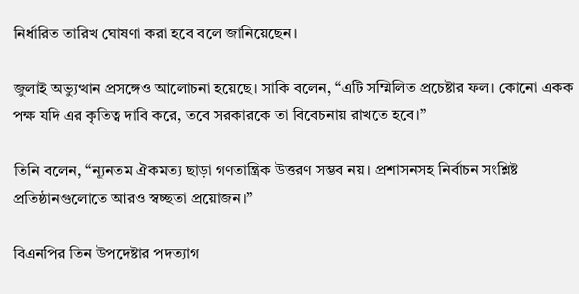নির্ধারিত তারিখ ঘোষণা করা হবে বলে জানিয়েছেন।

জুলাই অভ্যুত্থান প্রসঙ্গেও আলোচনা হয়েছে। সাকি বলেন, “এটি সম্মিলিত প্রচেষ্টার ফল। কোনো একক পক্ষ যদি এর কৃতিত্ব দাবি করে, তবে সরকারকে তা বিবেচনায় রাখতে হবে।”

তিনি বলেন, “ন্যূনতম ঐকমত্য ছাড়া গণতান্ত্রিক উত্তরণ সম্ভব নয়। প্রশাসনসহ নির্বাচন সংশ্লিষ্ট প্রতিষ্ঠানগুলোতে আরও স্বচ্ছতা প্রয়োজন।”

বিএনপির তিন উপদেষ্টার পদত্যাগ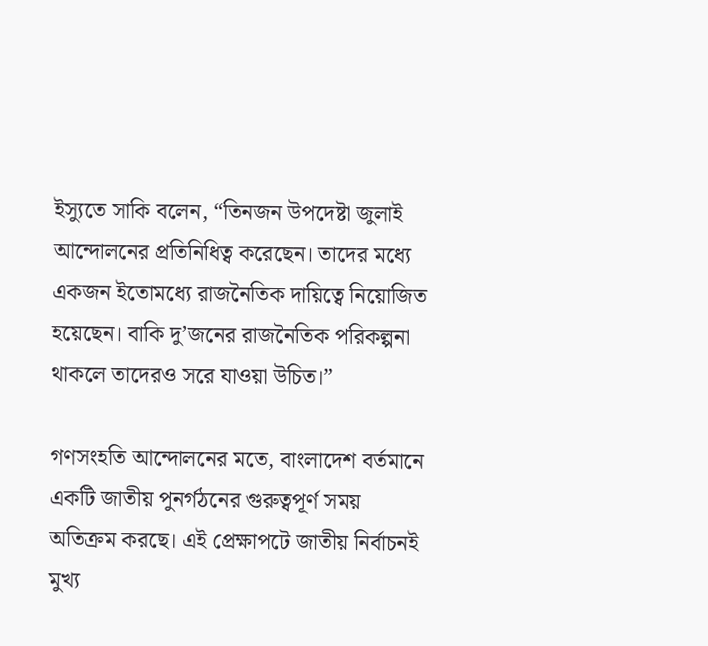ইস্যুতে সাকি বলেন, “তিনজন উপদেষ্টা জুলাই আন্দোলনের প্রতিনিধিত্ব করেছেন। তাদের মধ্যে একজন ইতোমধ্যে রাজনৈতিক দায়িত্বে নিয়োজিত হয়েছেন। বাকি দু’জনের রাজনৈতিক পরিকল্পনা থাকলে তাদেরও সরে যাওয়া উচিত।”

গণসংহতি আন্দোলনের মতে, বাংলাদেশ বর্তমানে একটি জাতীয় পুনর্গঠনের গুরুত্বপূর্ণ সময় অতিক্রম করছে। এই প্রেক্ষাপটে জাতীয় নির্বাচনই মুখ্য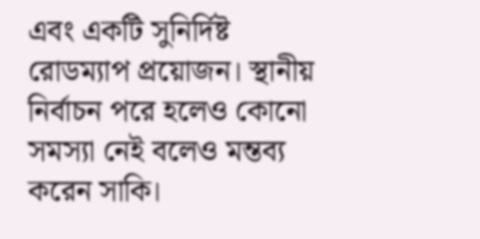এবং একটি সুনির্দিষ্ট রোডম্যাপ প্রয়োজন। স্থানীয় নির্বাচন পরে হলেও কোনো সমস্যা নেই বলেও মন্তব্য করেন সাকি।